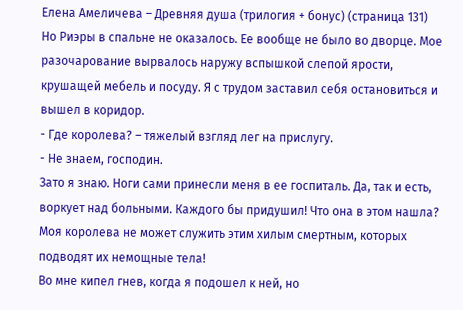Елена Амеличева – Древняя душа (трилогия + бонус) (страница 131)
Но Риэры в спальне не оказалось. Ее вообще не было во дворце. Мое разочарование вырвалось наружу вспышкой слепой ярости, крушащей мебель и посуду. Я с трудом заставил себя остановиться и вышел в коридор.
- Где королева? – тяжелый взгляд лег на прислугу.
- Не знаем, господин.
Зато я знаю. Ноги сами принесли меня в ее госпиталь. Да, так и есть, воркует над больными. Каждого бы придушил! Что она в этом нашла? Моя королева не может служить этим хилым смертным, которых подводят их немощные тела!
Во мне кипел гнев, когда я подошел к ней, но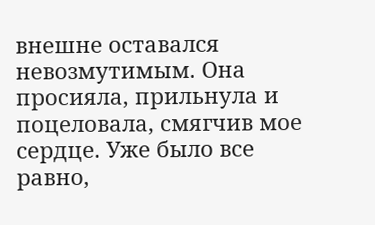внешне оставался невозмутимым. Она просияла, прильнула и поцеловала, смягчив мое сердце. Уже было все равно,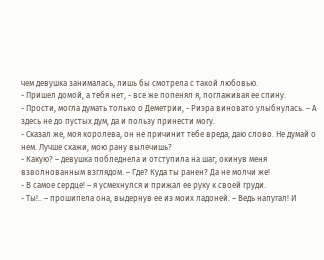чем девушка занималась, лишь бы смотрела с такой любовью.
- Пришел домой, а тебя нет, - все же попенял я, поглаживая ее спину.
- Прости, могла думать только о Деметрии, - Риэра виновато улыбнулась. – А здесь не до пустых дум, да и пользу принести могу.
- Сказал же, моя королева, он не причинит тебе вреда, даю слово. Не думай о нем. Лучше скажи, мою рану вылечишь?
- Какую? – девушка побледнела и отступила на шаг, окинув меня взволнованным взглядом. – Где? Куда ты ранен? Да не молчи же!
- В самое сердце! – я усмехнулся и прижал ее руку к своей груди.
- Ты!.. – прошипела она, выдернув ее из моих ладоней. – Ведь напугал! И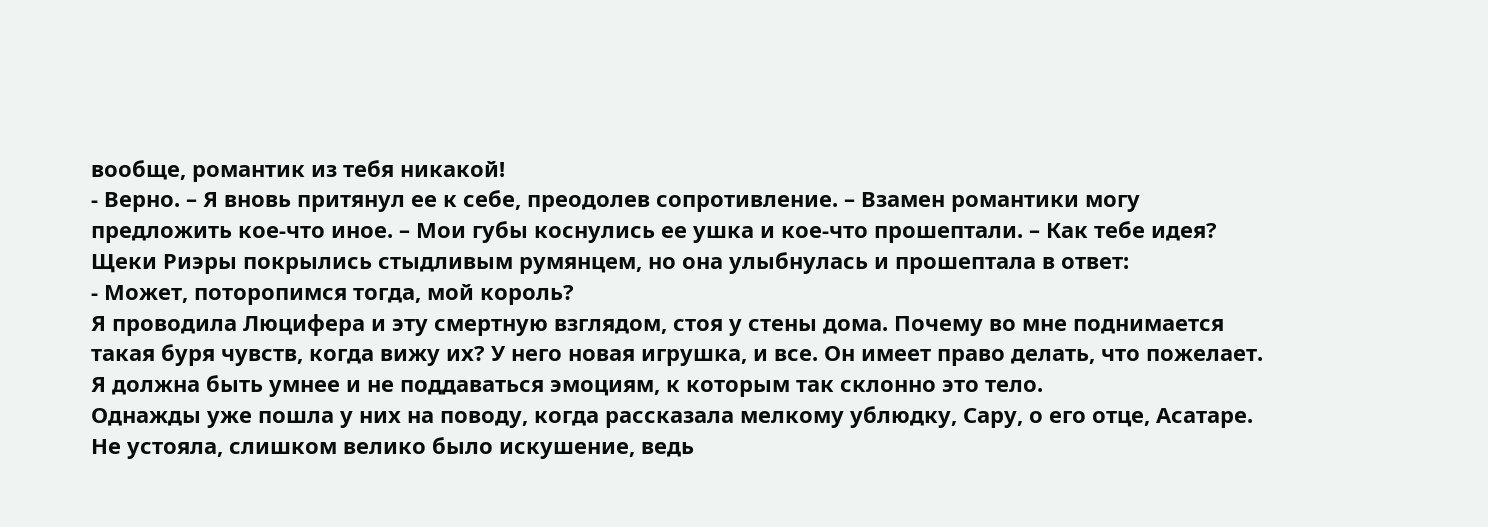вообще, романтик из тебя никакой!
- Верно. – Я вновь притянул ее к себе, преодолев сопротивление. – Взамен романтики могу предложить кое-что иное. – Мои губы коснулись ее ушка и кое-что прошептали. – Как тебе идея?
Щеки Риэры покрылись стыдливым румянцем, но она улыбнулась и прошептала в ответ:
- Может, поторопимся тогда, мой король?
Я проводила Люцифера и эту смертную взглядом, стоя у стены дома. Почему во мне поднимается такая буря чувств, когда вижу их? У него новая игрушка, и все. Он имеет право делать, что пожелает. Я должна быть умнее и не поддаваться эмоциям, к которым так склонно это тело.
Однажды уже пошла у них на поводу, когда рассказала мелкому ублюдку, Сару, о его отце, Асатаре. Не устояла, слишком велико было искушение, ведь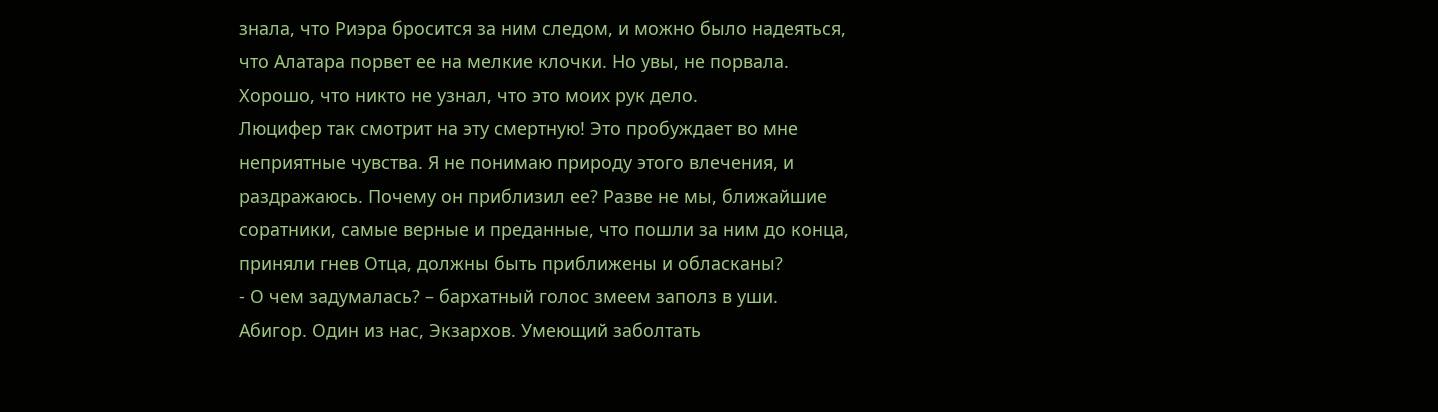знала, что Риэра бросится за ним следом, и можно было надеяться, что Алатара порвет ее на мелкие клочки. Но увы, не порвала. Хорошо, что никто не узнал, что это моих рук дело.
Люцифер так смотрит на эту смертную! Это пробуждает во мне неприятные чувства. Я не понимаю природу этого влечения, и раздражаюсь. Почему он приблизил ее? Разве не мы, ближайшие соратники, самые верные и преданные, что пошли за ним до конца, приняли гнев Отца, должны быть приближены и обласканы?
- О чем задумалась? – бархатный голос змеем заполз в уши.
Абигор. Один из нас, Экзархов. Умеющий заболтать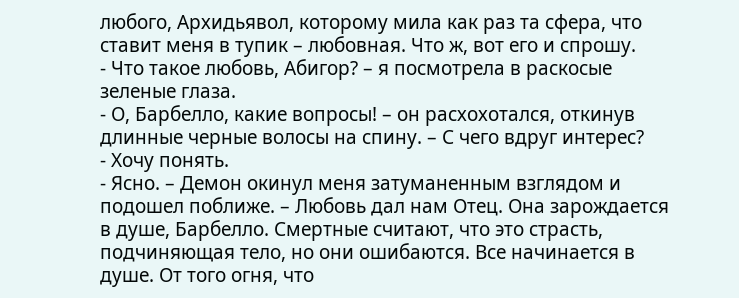любого, Архидьявол, которому мила как раз та сфера, что ставит меня в тупик – любовная. Что ж, вот его и спрошу.
- Что такое любовь, Абигор? – я посмотрела в раскосые зеленые глаза.
- О, Барбелло, какие вопросы! – он расхохотался, откинув длинные черные волосы на спину. – С чего вдруг интерес?
- Хочу понять.
- Ясно. – Демон окинул меня затуманенным взглядом и подошел поближе. – Любовь дал нам Отец. Она зарождается в душе, Барбелло. Смертные считают, что это страсть, подчиняющая тело, но они ошибаются. Все начинается в душе. От того огня, что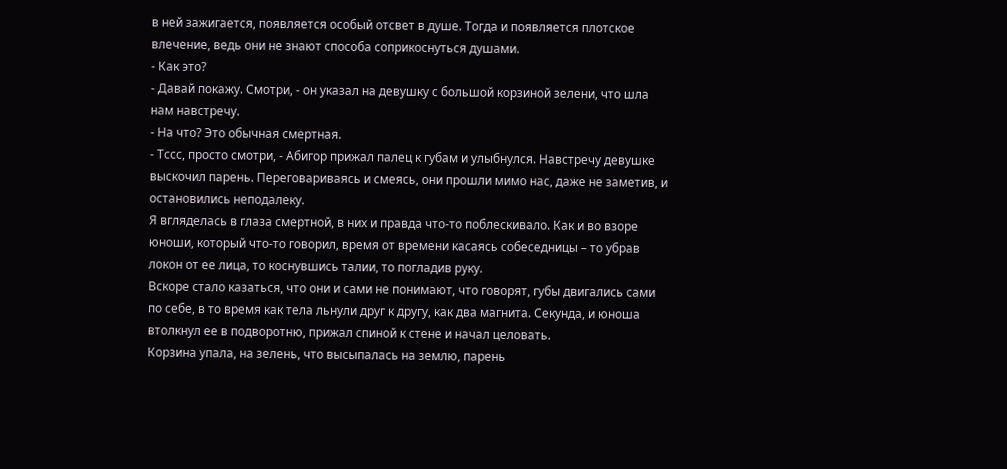в ней зажигается, появляется особый отсвет в душе. Тогда и появляется плотское влечение, ведь они не знают способа соприкоснуться душами.
- Как это?
- Давай покажу. Смотри, - он указал на девушку с большой корзиной зелени, что шла нам навстречу.
- На что? Это обычная смертная.
- Тссс, просто смотри, - Абигор прижал палец к губам и улыбнулся. Навстречу девушке выскочил парень. Переговариваясь и смеясь, они прошли мимо нас, даже не заметив, и остановились неподалеку.
Я вгляделась в глаза смертной, в них и правда что-то поблескивало. Как и во взоре юноши, который что-то говорил, время от времени касаясь собеседницы – то убрав локон от ее лица, то коснувшись талии, то погладив руку.
Вскоре стало казаться, что они и сами не понимают, что говорят, губы двигались сами по себе, в то время как тела льнули друг к другу, как два магнита. Секунда, и юноша втолкнул ее в подворотню, прижал спиной к стене и начал целовать.
Корзина упала, на зелень, что высыпалась на землю, парень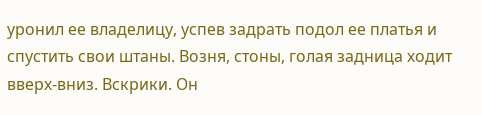уронил ее владелицу, успев задрать подол ее платья и спустить свои штаны. Возня, стоны, голая задница ходит вверх-вниз. Вскрики. Он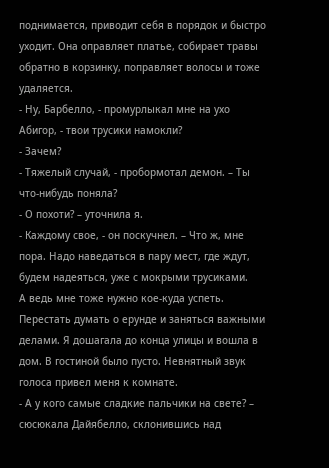поднимается, приводит себя в порядок и быстро уходит. Она оправляет платье, собирает травы обратно в корзинку, поправляет волосы и тоже удаляется.
- Ну, Барбелло, - промурлыкал мне на ухо Абигор, - твои трусики намокли?
- Зачем?
- Тяжелый случай, - пробормотал демон. – Ты что-нибудь поняла?
- О похоти? – уточнила я.
- Каждому свое, - он поскучнел. – Что ж, мне пора. Надо наведаться в пару мест, где ждут, будем надеяться, уже с мокрыми трусиками.
А ведь мне тоже нужно кое-куда успеть. Перестать думать о ерунде и заняться важными делами. Я дошагала до конца улицы и вошла в дом. В гостиной было пусто. Невнятный звук голоса привел меня к комнате.
- А у кого самые сладкие пальчики на свете? – сюсюкала Дайябелло, склонившись над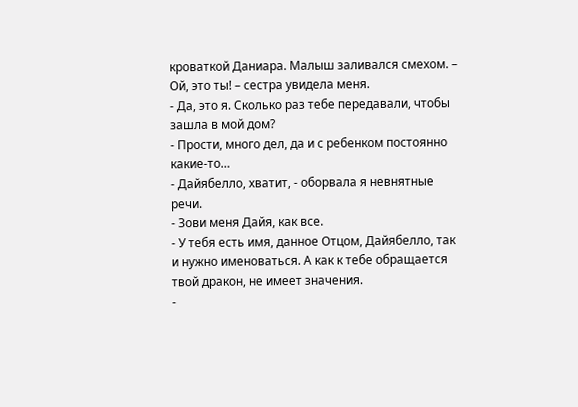кроваткой Даниара. Малыш заливался смехом. – Ой, это ты! – сестра увидела меня.
- Да, это я. Сколько раз тебе передавали, чтобы зашла в мой дом?
- Прости, много дел, да и с ребенком постоянно какие-то…
- Дайябелло, хватит, - оборвала я невнятные речи.
- Зови меня Дайя, как все.
- У тебя есть имя, данное Отцом, Дайябелло, так и нужно именоваться. А как к тебе обращается твой дракон, не имеет значения.
-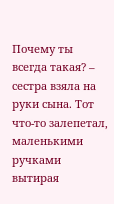Почему ты всегда такая? – сестра взяла на руки сына. Тот что-то залепетал, маленькими ручками вытирая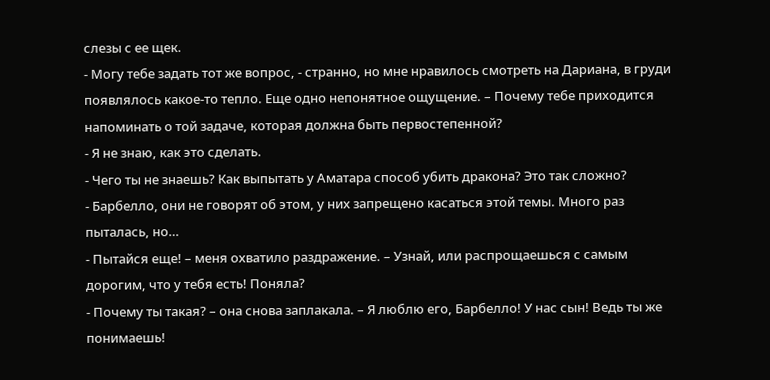слезы с ее щек.
- Могу тебе задать тот же вопрос, - странно, но мне нравилось смотреть на Дариана, в груди появлялось какое-то тепло. Еще одно непонятное ощущение. – Почему тебе приходится напоминать о той задаче, которая должна быть первостепенной?
- Я не знаю, как это сделать.
- Чего ты не знаешь? Как выпытать у Аматара способ убить дракона? Это так сложно?
- Барбелло, они не говорят об этом, у них запрещено касаться этой темы. Много раз пыталась, но…
- Пытайся еще! – меня охватило раздражение. – Узнай, или распрощаешься с самым дорогим, что у тебя есть! Поняла?
- Почему ты такая? – она снова заплакала. – Я люблю его, Барбелло! У нас сын! Ведь ты же понимаешь!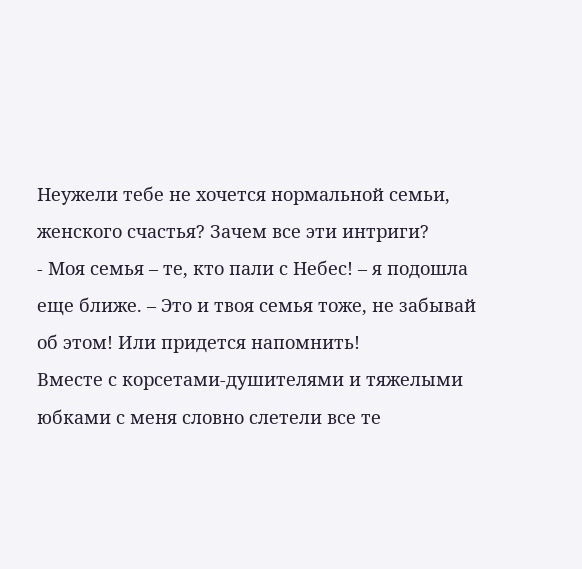Неужели тебе не хочется нормальной семьи, женского счастья? Зачем все эти интриги?
- Моя семья – те, кто пали с Небес! – я подошла еще ближе. – Это и твоя семья тоже, не забывай об этом! Или придется напомнить!
Вместе с корсетами-душителями и тяжелыми юбками с меня словно слетели все те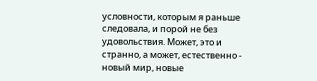условности, которым я раньше следовала, и порой не без удовольствия. Может, это и странно, а может, естественно - новый мир, новые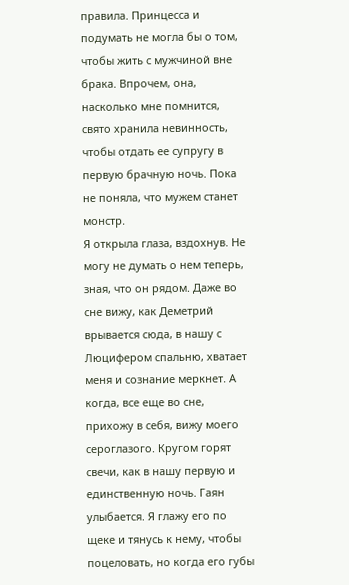правила. Принцесса и подумать не могла бы о том, чтобы жить с мужчиной вне брака. Впрочем, она, насколько мне помнится, свято хранила невинность, чтобы отдать ее супругу в первую брачную ночь. Пока не поняла, что мужем станет монстр.
Я открыла глаза, вздохнув. Не могу не думать о нем теперь, зная, что он рядом. Даже во сне вижу, как Деметрий врывается сюда, в нашу с Люцифером спальню, хватает меня и сознание меркнет. А когда, все еще во сне, прихожу в себя, вижу моего сероглазого. Кругом горят свечи, как в нашу первую и единственную ночь. Гаян улыбается. Я глажу его по щеке и тянусь к нему, чтобы поцеловать, но когда его губы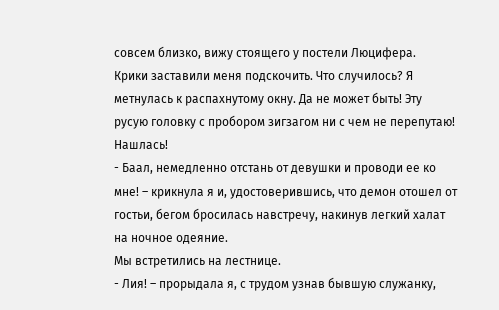совсем близко, вижу стоящего у постели Люцифера.
Крики заставили меня подскочить. Что случилось? Я метнулась к распахнутому окну. Да не может быть! Эту русую головку с пробором зигзагом ни с чем не перепутаю! Нашлась!
- Баал, немедленно отстань от девушки и проводи ее ко мне! – крикнула я и, удостоверившись, что демон отошел от гостьи, бегом бросилась навстречу, накинув легкий халат на ночное одеяние.
Мы встретились на лестнице.
- Лия! – прорыдала я, с трудом узнав бывшую служанку,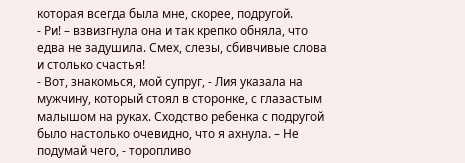которая всегда была мне, скорее, подругой.
- Ри! – взвизгнула она и так крепко обняла, что едва не задушила. Смех, слезы, сбивчивые слова и столько счастья!
- Вот, знакомься, мой супруг, - Лия указала на мужчину, который стоял в сторонке, с глазастым малышом на руках. Сходство ребенка с подругой было настолько очевидно, что я ахнула. – Не подумай чего, - торопливо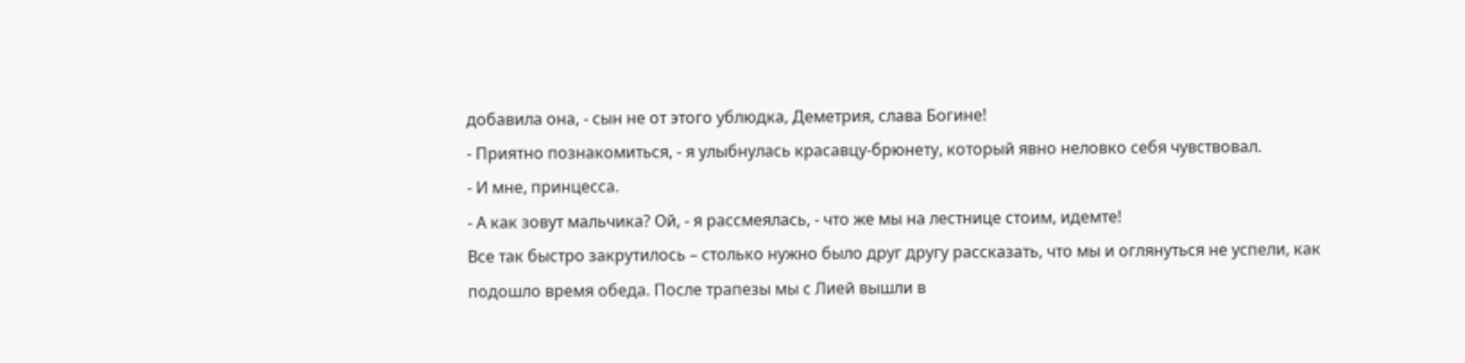добавила она, - сын не от этого ублюдка, Деметрия, слава Богине!
- Приятно познакомиться, - я улыбнулась красавцу-брюнету, который явно неловко себя чувствовал.
- И мне, принцесса.
- А как зовут мальчика? Ой, - я рассмеялась, - что же мы на лестнице стоим, идемте!
Все так быстро закрутилось – столько нужно было друг другу рассказать, что мы и оглянуться не успели, как подошло время обеда. После трапезы мы с Лией вышли в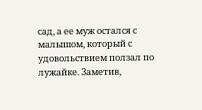сад, а ее муж остался с малышом, который с удовольствием ползал по лужайке. Заметив,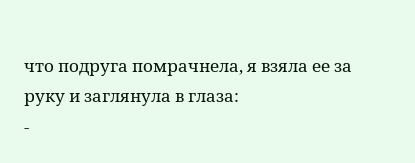что подруга помрачнела, я взяла ее за руку и заглянула в глаза:
-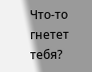Что-то гнетет тебя?